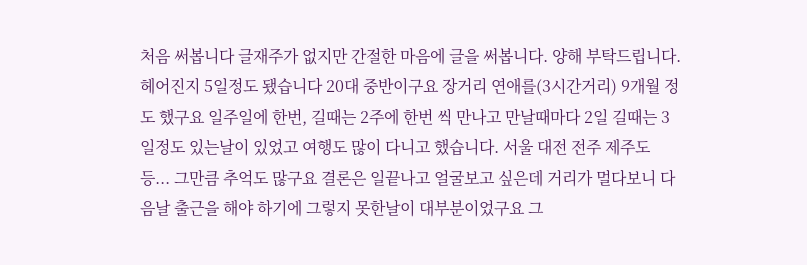처음 써봅니다 글재주가 없지만 간절한 마음에 글을 써봅니다. 양해 부탁드립니다.
헤어진지 5일정도 됐습니다 20대 중반이구요 장거리 연애를(3시간거리) 9개월 정도 했구요 일주일에 한번, 길때는 2주에 한번 씩 만나고 만날때마다 2일 길때는 3일정도 있는날이 있었고 여행도 많이 다니고 했습니다. 서울 대전 전주 제주도 등... 그만큼 추억도 많구요 결론은 일끝나고 얼굴보고 싶은데 거리가 멀다보니 다음날 출근을 해야 하기에 그렇지 못한날이 대부분이었구요 그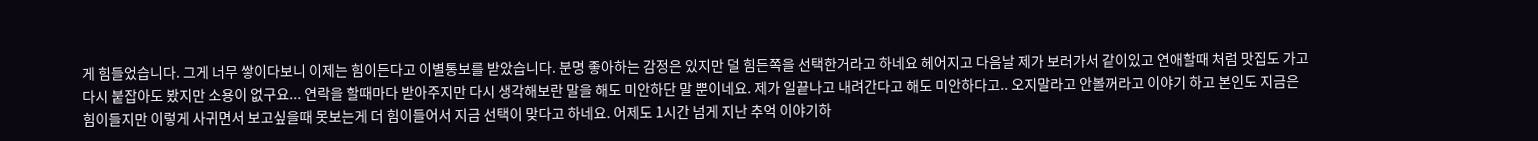게 힘들었습니다. 그게 너무 쌓이다보니 이제는 힘이든다고 이별통보를 받았습니다. 분명 좋아하는 감정은 있지만 덜 힘든쪽을 선택한거라고 하네요 헤어지고 다음날 제가 보러가서 같이있고 연애할때 처럼 맛집도 가고 다시 붙잡아도 봤지만 소용이 없구요... 연락을 할때마다 받아주지만 다시 생각해보란 말을 해도 미안하단 말 뿐이네요. 제가 일끝나고 내려간다고 해도 미안하다고.. 오지말라고 안볼꺼라고 이야기 하고 본인도 지금은 힘이들지만 이렇게 사귀면서 보고싶을때 못보는게 더 힘이들어서 지금 선택이 맞다고 하네요. 어제도 1시간 넘게 지난 추억 이야기하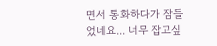면서 통화하다가 잠들었네요... 너무 잡고싶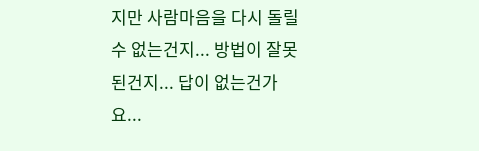지만 사람마음을 다시 돌릴수 없는건지... 방법이 잘못된건지... 답이 없는건가요...